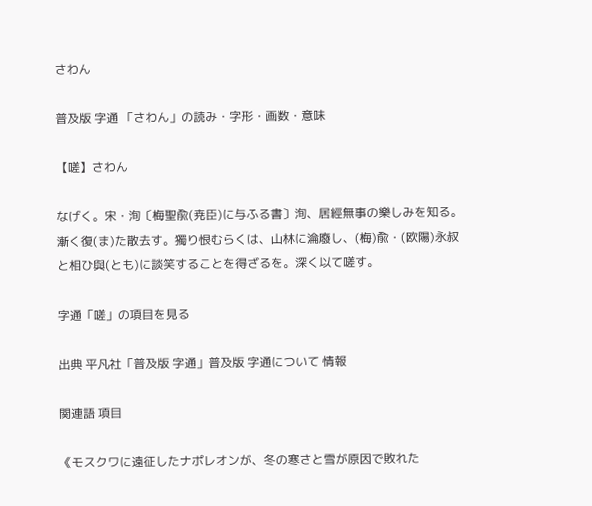さわん

普及版 字通 「さわん」の読み・字形・画数・意味

【嗟】さわん

なげく。宋・洵〔梅聖兪(尭臣)に与ふる書〕洵、居經無事の樂しみを知る。漸く復(ま)た散去す。獨り恨むらくは、山林に淪廢し、(梅)兪・(欧陽)永叔と相ひ與(とも)に談笑することを得ざるを。深く以て嗟す。

字通「嗟」の項目を見る

出典 平凡社「普及版 字通」普及版 字通について 情報

関連語 項目

《モスクワに遠征したナポレオンが、冬の寒さと雪が原因で敗れた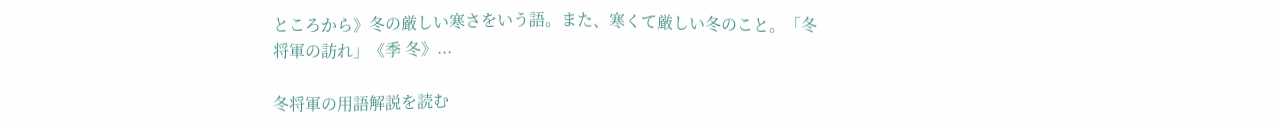ところから》冬の厳しい寒さをいう語。また、寒くて厳しい冬のこと。「冬将軍の訪れ」《季 冬》...

冬将軍の用語解説を読む